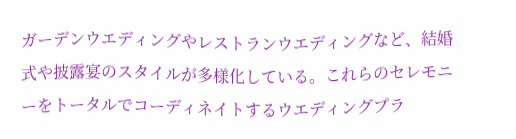ガーデンウエディングやレストランウエディングなど、結婚式や披露宴のスタイルが多様化している。これらのセレモニーをトータルでコーディネイトするウエディングプラ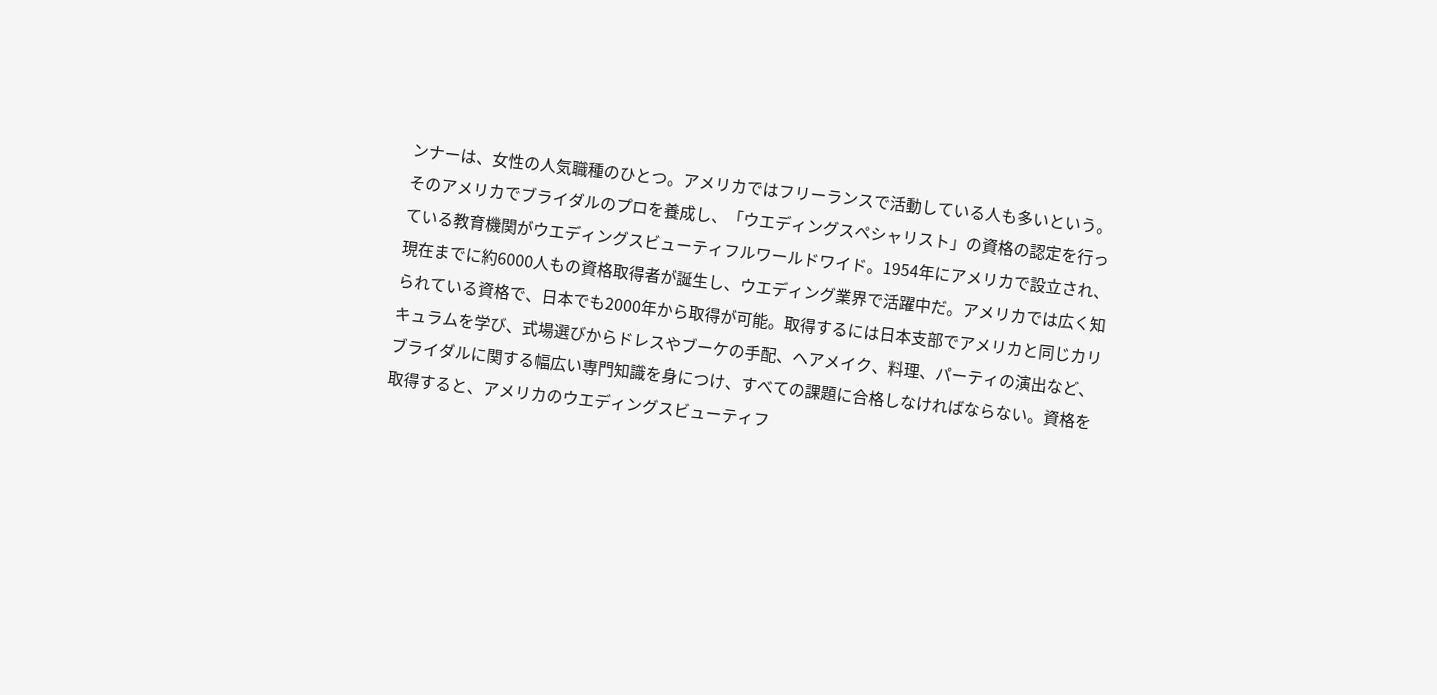ンナーは、女性の人気職種のひとつ。アメリカではフリーランスで活動している人も多いという。
そのアメリカでブライダルのプロを養成し、「ウエディングスペシャリスト」の資格の認定を行っている教育機関がウエディングスビューティフルワールドワイド。1954年にアメリカで設立され、現在までに約6000人もの資格取得者が誕生し、ウエディング業界で活躍中だ。アメリカでは広く知られている資格で、日本でも2000年から取得が可能。取得するには日本支部でアメリカと同じカリキュラムを学び、式場選びからドレスやブーケの手配、ヘアメイク、料理、パーティの演出など、ブライダルに関する幅広い専門知識を身につけ、すべての課題に合格しなければならない。資格を取得すると、アメリカのウエディングスビューティフ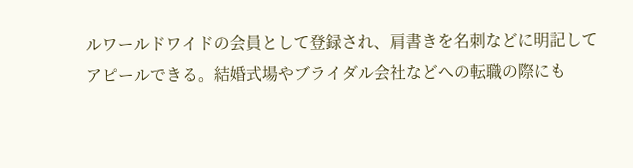ルワールドワイドの会員として登録され、肩書きを名刺などに明記してアピールできる。結婚式場やブライダル会社などへの転職の際にも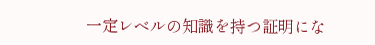一定レベルの知識を持つ証明にな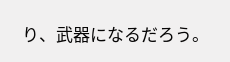り、武器になるだろう。